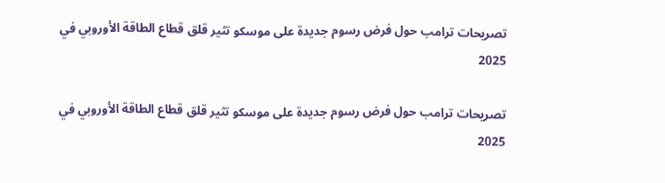تصريحات ترامب حول فرض رسوم جديدة على موسكو تثير قلق قطاع الطاقة الأوروبي في 2025

تصريحات ترامب حول فرض رسوم جديدة على موسكو تثير قلق قطاع الطاقة الأوروبي في 2025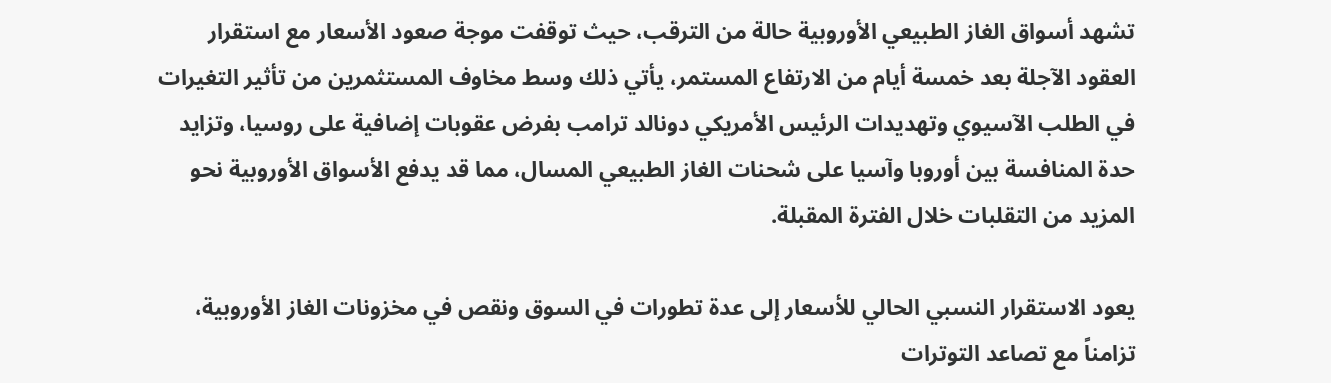تشهد أسواق الغاز الطبيعي الأوروبية حالة من الترقب، حيث توقفت موجة صعود الأسعار مع استقرار العقود الآجلة بعد خمسة أيام من الارتفاع المستمر، يأتي ذلك وسط مخاوف المستثمرين من تأثير التغيرات في الطلب الآسيوي وتهديدات الرئيس الأمريكي دونالد ترامب بفرض عقوبات إضافية على روسيا، وتزايد حدة المنافسة بين أوروبا وآسيا على شحنات الغاز الطبيعي المسال، مما قد يدفع الأسواق الأوروبية نحو المزيد من التقلبات خلال الفترة المقبلة.

يعود الاستقرار النسبي الحالي للأسعار إلى عدة تطورات في السوق ونقص في مخزونات الغاز الأوروبية، تزامناً مع تصاعد التوترات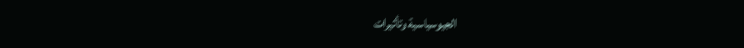الجيوسياسية وتأثيرات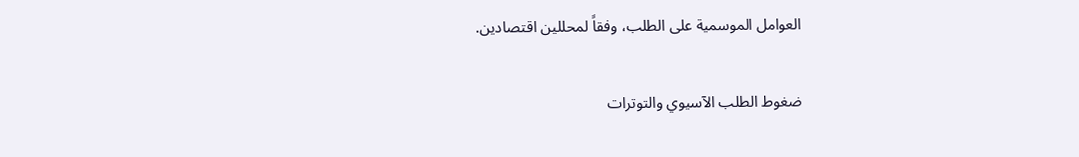العوامل الموسمية على الطلب، وفقاً لمحللين اقتصادين.

ضغوط الطلب الآسيوي والتوترات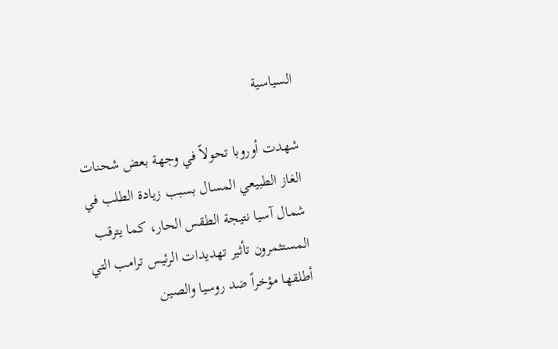السياسية

شهدت أوروبا تحولاً في وجهة بعض شحنات الغاز الطبيعي المسال بسبب زيادة الطلب في شمال آسيا نتيجة الطقس الحار، كما يترقب المستثمرون تأثير تهديدات الرئيس ترامب التي أطلقها مؤخراً ضد روسيا والصين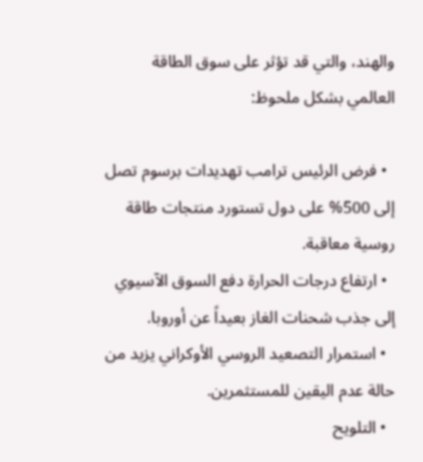والهند، والتي قد تؤثر على سوق الطاقة العالمي بشكل ملحوظ:

  • فرض الرئيس ترامب تهديدات برسوم تصل إلى 500% على دول تستورد منتجات طاقة روسية معاقبة.
  • ارتفاع درجات الحرارة دفع السوق الآسيوي إلى جذب شحنات الغاز بعيداً عن أوروبا.
  • استمرار التصعيد الروسي الأوكراني يزيد من حالة عدم اليقين للمستثمرين.
  • التلويح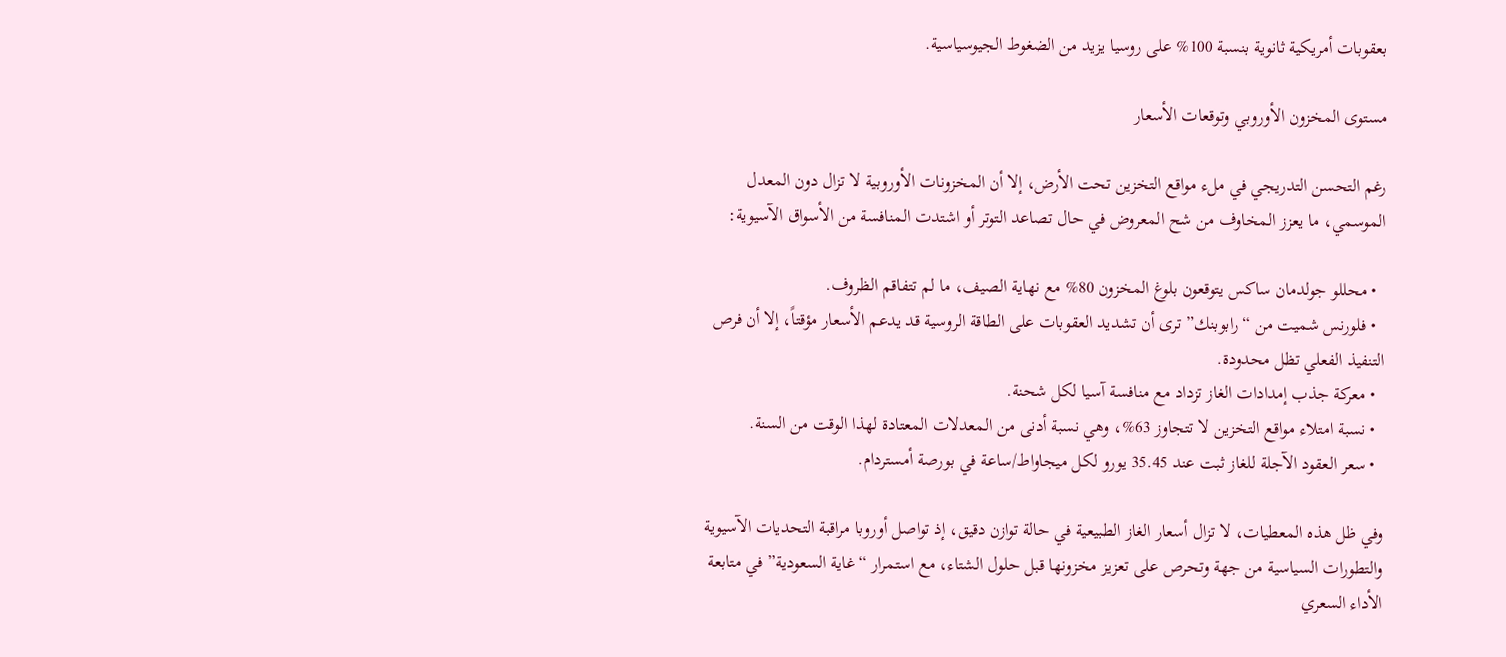بعقوبات أمريكية ثانوية بنسبة 100% على روسيا يزيد من الضغوط الجيوسياسية.

مستوى المخزون الأوروبي وتوقعات الأسعار

رغم التحسن التدريجي في ملء مواقع التخزين تحت الأرض، إلا أن المخزونات الأوروبية لا تزال دون المعدل الموسمي، ما يعزز المخاوف من شح المعروض في حال تصاعد التوتر أو اشتدت المنافسة من الأسواق الآسيوية:

  • محللو جولدمان ساكس يتوقعون بلوغ المخزون 80% مع نهاية الصيف، ما لم تتفاقم الظروف.
  • فلورنس شميت من “رابوبنك” ترى أن تشديد العقوبات على الطاقة الروسية قد يدعم الأسعار مؤقتاً، إلا أن فرص التنفيذ الفعلي تظل محدودة.
  • معركة جذب إمدادات الغاز تزداد مع منافسة آسيا لكل شحنة.
  • نسبة امتلاء مواقع التخزين لا تتجاوز 63%، وهي نسبة أدنى من المعدلات المعتادة لهذا الوقت من السنة.
  • سعر العقود الآجلة للغاز ثبت عند 35.45 يورو لكل ميجاواط/ساعة في بورصة أمستردام.

وفي ظل هذه المعطيات، لا تزال أسعار الغاز الطبيعية في حالة توازن دقيق، إذ تواصل أوروبا مراقبة التحديات الآسيوية والتطورات السياسية من جهة وتحرص على تعزيز مخزونها قبل حلول الشتاء، مع استمرار “غاية السعودية” في متابعة الأداء السعري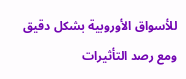للأسواق الأوروبية بشكل دقيق ومع رصد التأثيرات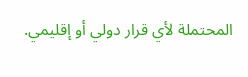المحتملة لأي قرار دولي أو إقليمي.